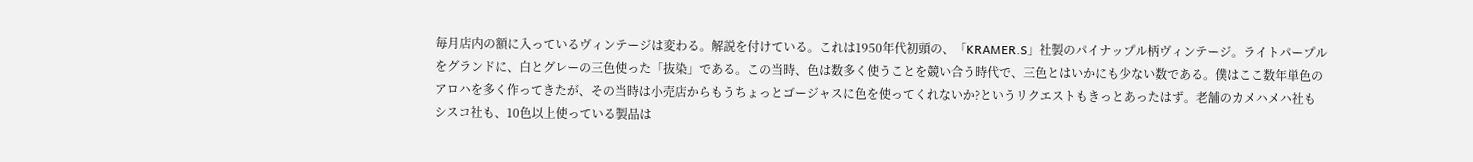毎月店内の額に入っているヴィンテージは変わる。解説を付けている。これは1950年代初頭の、「KRAMER.S」社製のパイナップル柄ヴィンテージ。ライトパープルをグランドに、白とグレーの三色使った「抜染」である。この当時、色は数多く使うことを競い合う時代で、三色とはいかにも少ない数である。僕はここ数年単色のアロハを多く作ってきたが、その当時は小売店からもうちょっとゴージャスに色を使ってくれないか?というリクエストもきっとあったはず。老舗のカメハメハ社もシスコ社も、10色以上使っている製品は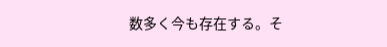数多く今も存在する。そ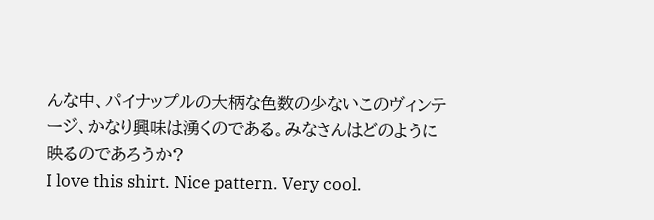んな中、パイナップルの大柄な色数の少ないこのヴィンテージ、かなり興味は湧くのである。みなさんはどのように映るのであろうか?
I love this shirt. Nice pattern. Very cool.